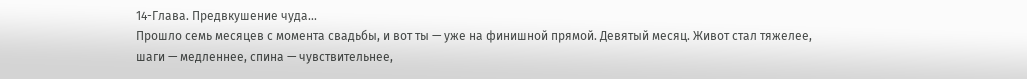14-Глава. Предвкушение чуда...
Прошло семь месяцев с момента свадьбы, и вот ты — уже на финишной прямой. Девятый месяц. Живот стал тяжелее, шаги — медленнее, спина — чувствительнее,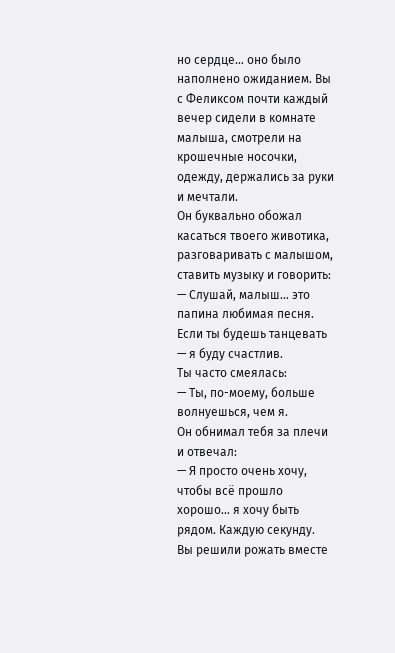но сердце… оно было наполнено ожиданием. Вы с Феликсом почти каждый вечер сидели в комнате малыша, смотрели на крошечные носочки, одежду, держались за руки и мечтали.
Он буквально обожал касаться твоего животика, разговаривать с малышом, ставить музыку и говорить:
— Слушай, малыш… это папина любимая песня. Если ты будешь танцевать — я буду счастлив.
Ты часто смеялась:
— Ты, по-моему, больше волнуешься, чем я.
Он обнимал тебя за плечи и отвечал:
— Я просто очень хочу, чтобы всё прошло хорошо… я хочу быть рядом. Каждую секунду.
Вы решили рожать вместе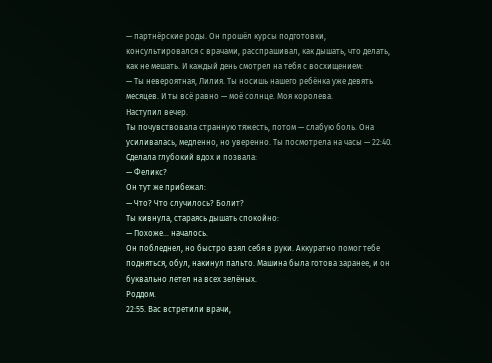— партнёрские роды. Он прошёл курсы подготовки, консультировался с врачами, расспрашивал, как дышать, что делать, как не мешать. И каждый день смотрел на тебя с восхищением:
— Ты невероятная, Лилия. Ты носишь нашего ребёнка уже девять месяцев. И ты всё равно — моё солнце. Моя королева.
Наступил вечер.
Ты почувствовала странную тяжесть, потом — слабую боль. Она усиливалась, медленно, но уверенно. Ты посмотрела на часы — 22:40. Сделала глубокий вдох и позвала:
— Феликс?
Он тут же прибежал:
— Что? Что случилось? Болит?
Ты кивнула, стараясь дышать спокойно:
— Похоже… началось.
Он побледнел, но быстро взял себя в руки. Аккуратно помог тебе подняться, обул, накинул пальто. Машина была готова заранее, и он буквально летел на всех зелёных.
Роддом.
22:55. Вас встретили врачи,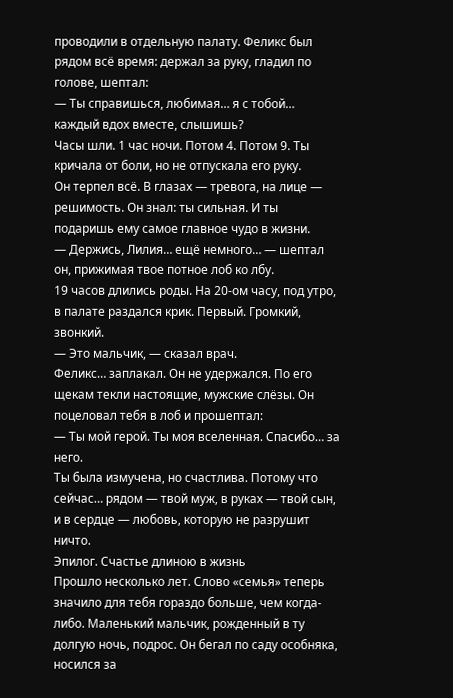проводили в отдельную палату. Феликс был рядом всё время: держал за руку, гладил по голове, шептал:
— Ты справишься, любимая… я с тобой… каждый вдох вместе, слышишь?
Часы шли. 1 час ночи. Потом 4. Потом 9. Ты кричала от боли, но не отпускала его руку.
Он терпел всё. В глазах — тревога, на лице — решимость. Он знал: ты сильная. И ты подаришь ему самое главное чудо в жизни.
— Держись, Лилия… ещё немного… — шептал он, прижимая твое потное лоб ко лбу.
19 часов длились роды. На 20-ом часу, под утро, в палате раздался крик. Первый. Громкий, звонкий.
— Это мальчик, — сказал врач.
Феликс… заплакал. Он не удержался. По его щекам текли настоящие, мужские слёзы. Он поцеловал тебя в лоб и прошептал:
— Ты мой герой. Ты моя вселенная. Спасибо… за него.
Ты была измучена, но счастлива. Потому что сейчас… рядом — твой муж, в руках — твой сын, и в сердце — любовь, которую не разрушит ничто.
Эпилог. Счастье длиною в жизнь
Прошло несколько лет. Слово «семья» теперь значило для тебя гораздо больше, чем когда-либо. Маленький мальчик, рожденный в ту долгую ночь, подрос. Он бегал по саду особняка, носился за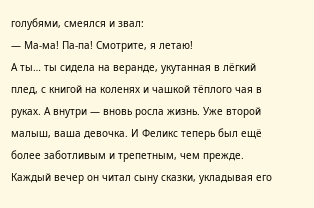голубями, смеялся и звал:
— Ма-ма! Па-па! Смотрите, я летаю!
А ты… ты сидела на веранде, укутанная в лёгкий плед, с книгой на коленях и чашкой тёплого чая в руках. А внутри — вновь росла жизнь. Уже второй малыш, ваша девочка. И Феликс теперь был ещё более заботливым и трепетным, чем прежде.
Каждый вечер он читал сыну сказки, укладывая его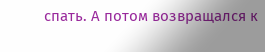спать. А потом возвращался к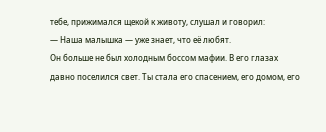тебе, прижимался щекой к животу, слушал и говорил:
— Наша малышка — уже знает, что её любят.
Он больше не был холодным боссом мафии. В его глазах давно поселился свет. Ты стала его спасением, его домом, его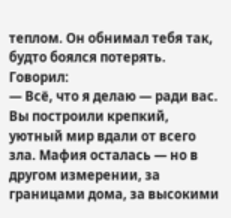теплом. Он обнимал тебя так, будто боялся потерять. Говорил:
— Всё, что я делаю — ради вас.
Вы построили крепкий, уютный мир вдали от всего зла. Мафия осталась — но в другом измерении, за границами дома, за высокими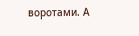воротами. А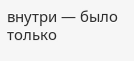внутри — было только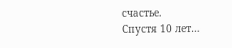счастье.
Спустя 10 лет…